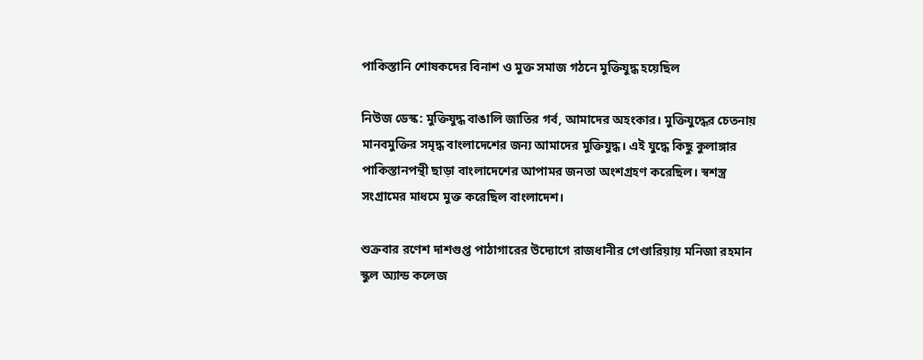পাকিস্তানি শোষকদের বিনাশ ও মুক্ত সমাজ গঠনে মুক্তিযুদ্ধ হয়েছিল

নিউজ ডেস্ক: মুক্তিযুদ্ধ বাঙালি জাতির গর্ব, আমাদের অহংকার। মুক্তিযুদ্ধের চেতনায় মানবমুক্তির সমৃদ্ধ বাংলাদেশের জন্য আমাদের মুক্তিযুদ্ধ। এই যুদ্ধে কিছু কুলাঙ্গার পাকিস্তানপন্থী ছাড়া বাংলাদেশের আপামর জনতা অংশগ্রহণ করেছিল। স্বশস্ত্র সংগ্রামের মাধমে মুক্ত করেছিল বাংলাদেশ।

শুক্রবার রণেশ দাশগুপ্ত পাঠাগারের উদ্যোগে রাজধানীর গেণ্ডারিয়ায় মনিজা রহমান স্কুল অ্যান্ড কলেজ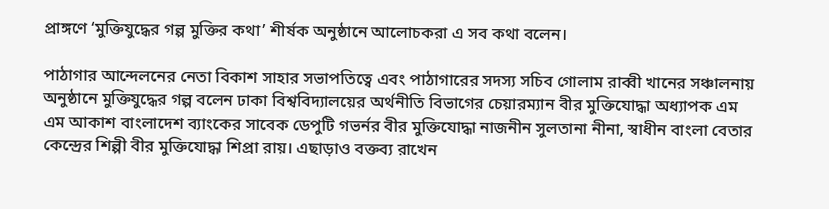প্রাঙ্গণে ‘মুক্তিযুদ্ধের গল্প মুক্তির কথা’ শীর্ষক অনুষ্ঠানে আলোচকরা এ সব কথা বলেন।

পাঠাগার আন্দেলনের নেতা বিকাশ সাহার সভাপতিত্বে এবং পাঠাগারের সদস্য সচিব গোলাম রাব্বী খানের সঞ্চালনায় অনুষ্ঠানে মুক্তিযুদ্ধের গল্প বলেন ঢাকা বিশ্ববিদ্যালয়ের অর্থনীতি বিভাগের চেয়ারম্যান বীর মুক্তিযোদ্ধা অধ্যাপক এম এম আকাশ বাংলাদেশ ব্যাংকের সাবেক ডেপুটি গভর্নর বীর মুক্তিযোদ্ধা নাজনীন সুলতানা নীনা, স্বাধীন বাংলা বেতার কেন্দ্রের শিল্পী বীর মুক্তিযোদ্ধা শিপ্রা রায়। এছাড়াও বক্তব্য রাখেন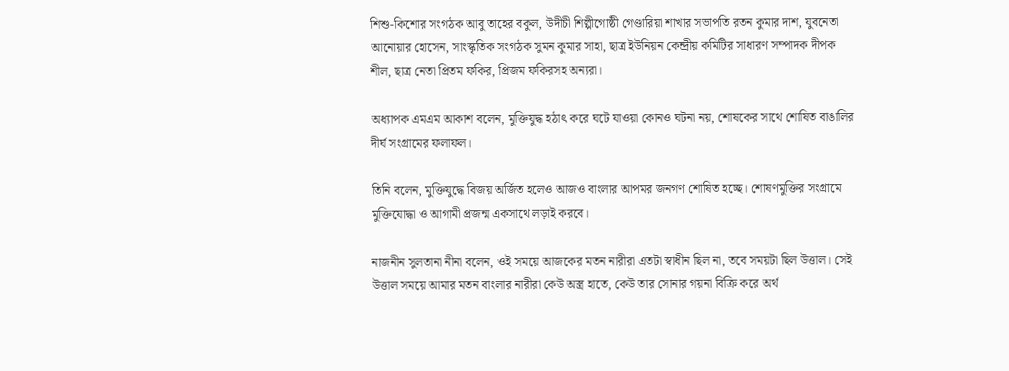শিশু-কিশোর সংগঠক আবু তাহের বকুল, উদীচী শিল্পীগোষ্ঠী গেণ্ডারিয়া শাখার সভাপতি রতন কুমার দাশ, যুবনেতা আনোয়ার হোসেন, সাংস্কৃতিক সংগঠক সুমন কুমার সাহা, ছাত্র ইউনিয়ন কেন্দ্রীয় কমিটির সাধারণ সম্পাদক দীপক শীল, ছাত্র নেতা প্রিতম ফকির, প্রিজম ফকিরসহ অন্যরা।

অধ্যাপক এমএম আকাশ বলেন, মুক্তিযুদ্ধ হঠাৎ করে ঘটে যাওয়া কোনও ঘটনা নয়, শোষকের সাথে শোষিত বাঙালির দীর্ঘ সংগ্রামের ফলাফল।

তিনি বলেন, মুক্তিযুদ্ধে বিজয় অর্জিত হলেও আজও বাংলার আপমর জনগণ শোষিত হচ্ছে। শোষণমুক্তির সংগ্রামে মুক্তিযোদ্ধা ও আগামী প্রজন্ম একসাথে লড়াই করবে।

নাজনীন সুলতানা নীনা বলেন, ওই সময়ে আজকের মতন নারীরা এতটা স্বাধীন ছিল না, তবে সময়টা ছিল উত্তাল। সেই উত্তাল সময়ে আমার মতন বাংলার নারীরা কেউ অস্ত্র হাতে, কেউ তার সোনার গয়না বিক্রি করে অর্থ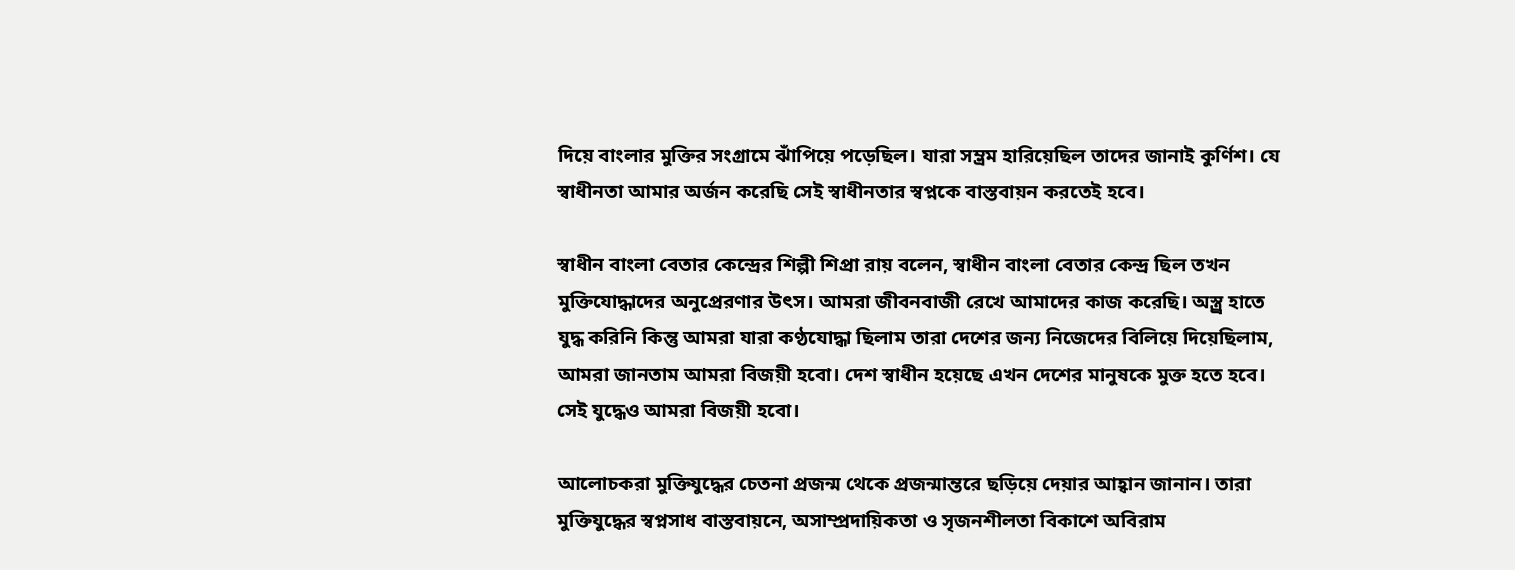দিয়ে বাংলার মুক্তির সংগ্রামে ঝাঁপিয়ে পড়েছিল। যারা সম্ভ্রম হারিয়েছিল তাদের জানাই কুর্ণিশ। যে স্বাধীনতা আমার অর্জন করেছি সেই স্বাধীনতার স্বপ্নকে বাস্তবায়ন করতেই হবে।

স্বাধীন বাংলা বেতার কেন্দ্রের শিল্পী শিপ্রা রায় বলেন, স্বাধীন বাংলা বেতার কেন্দ্র ছিল তখন মুক্তিযোদ্ধাদের অনুপ্রেরণার উৎস। আমরা জীবনবাজী রেখে আমাদের কাজ করেছি। অস্ত্র্র হাতে যুদ্ধ করিনি কিন্তু আমরা যারা কণ্ঠযোদ্ধা ছিলাম তারা দেশের জন্য নিজেদের বিলিয়ে দিয়েছিলাম, আমরা জানতাম আমরা বিজয়ী হবো। দেশ স্বাধীন হয়েছে এখন দেশের মানুষকে মুক্ত হতে হবে। সেই যুদ্ধেও আমরা বিজয়ী হবো।

আলোচকরা মুক্তিযুদ্ধের চেতনা প্রজন্ম থেকে প্রজন্মান্তরে ছড়িয়ে দেয়ার আহ্বান জানান। তারা মুক্তিযুদ্ধের স্বপ্নসাধ বাস্তবায়নে, অসাম্প্রদায়িকতা ও সৃজনশীলতা বিকাশে অবিরাম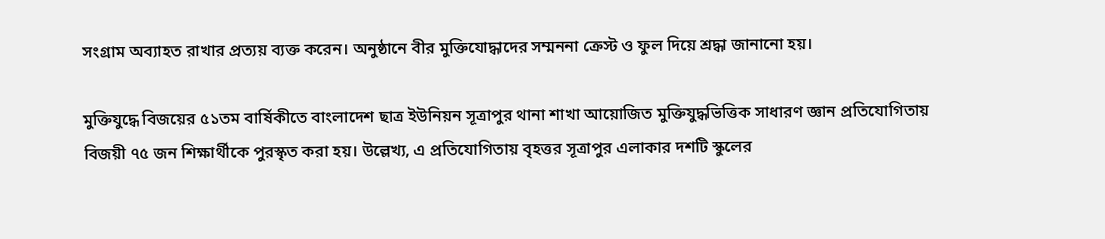সংগ্রাম অব্যাহত রাখার প্রত্যয় ব্যক্ত করেন। অনুষ্ঠানে বীর মুক্তিযোদ্ধাদের সম্মননা ক্রেস্ট ও ফুল দিয়ে শ্রদ্ধা জানানো হয়।

মুক্তিযুদ্ধে বিজয়ের ৫১তম বার্ষিকীতে বাংলাদেশ ছাত্র ইউনিয়ন সূত্রাপুর থানা শাখা আয়োজিত মুক্তিযুদ্ধভিত্তিক সাধারণ জ্ঞান প্রতিযোগিতায় বিজয়ী ৭৫ জন শিক্ষার্থীকে পুরস্কৃত করা হয়। উল্লেখ্য, এ প্রতিযোগিতায় বৃহত্তর সূত্রাপুর এলাকার দশটি স্কুলের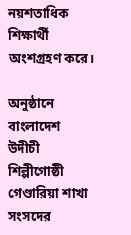নয়শতাধিক শিক্ষার্থী অংশগ্রহণ করে।

অনুষ্ঠানে বাংলাদেশ উদীচী শিল্পীগোষ্ঠী গেণ্ডারিয়া শাখা সংসদের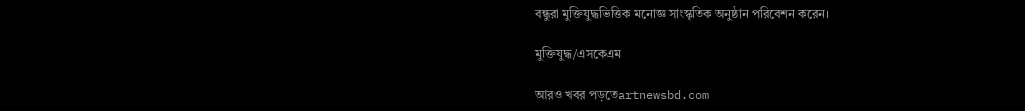বন্ধুরা মুক্তিযুদ্ধভিত্তিক মনোজ্ঞ সাংস্কৃতিক অনুষ্ঠান পরিবেশন করেন।

মুক্তিযুদ্ধ/এসকেএম

আরও খবর পড়তেartnewsbd.com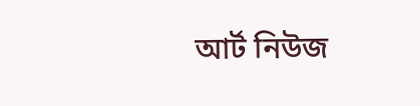আর্ট নিউজ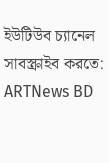ইউটিউব চ্যানেল সাবস্ক্রাইব করতে: ARTNews BD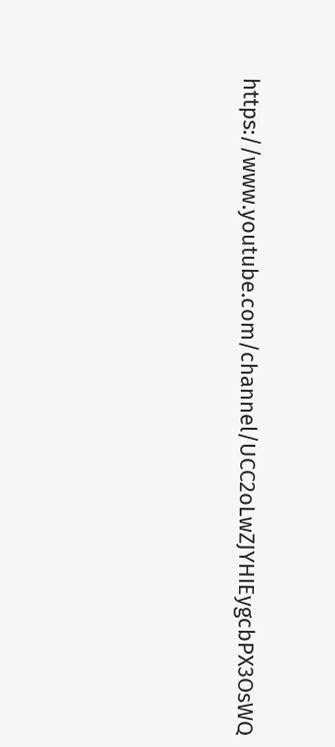https://www.youtube.com/channel/UCC2oLwZJYHIEygcbPX3OsWQ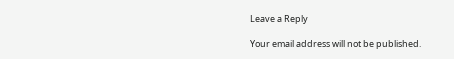Leave a Reply

Your email address will not be published.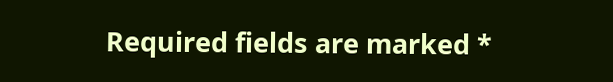Required fields are marked *